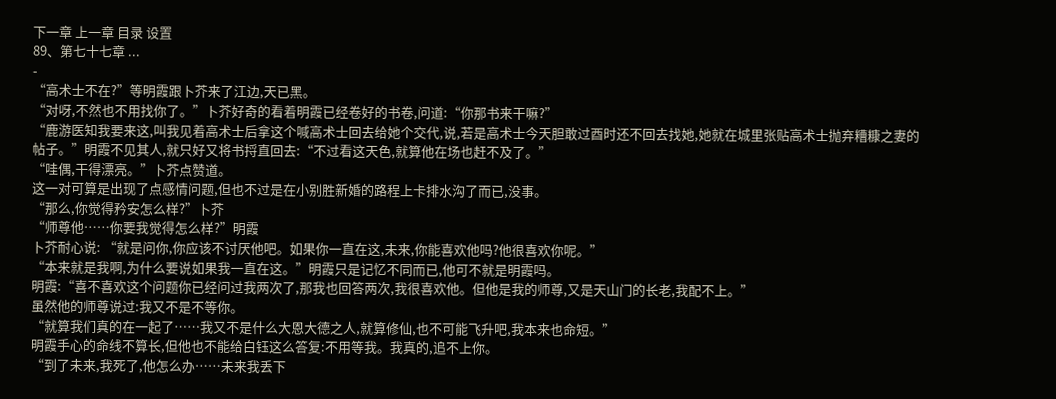下一章 上一章 目录 设置
89、第七十七章 ...
-
“高术士不在?”等明霞跟卜芥来了江边,天已黑。
“对呀,不然也不用找你了。”卜芥好奇的看着明霞已经卷好的书卷,问道:“你那书来干嘛?”
“鹿游医知我要来这,叫我见着高术士后拿这个喊高术士回去给她个交代,说,若是高术士今天胆敢过酉时还不回去找她,她就在城里张贴高术士抛弃糟糠之妻的帖子。”明霞不见其人,就只好又将书捋直回去:“不过看这天色,就算他在场也赶不及了。”
“哇偶,干得漂亮。”卜芥点赞道。
这一对可算是出现了点感情问题,但也不过是在小别胜新婚的路程上卡排水沟了而已,没事。
“那么,你觉得矜安怎么样?”卜芥
“师尊他……你要我觉得怎么样?”明霞
卜芥耐心说: “就是问你,你应该不讨厌他吧。如果你一直在这,未来,你能喜欢他吗?他很喜欢你呢。”
“本来就是我啊,为什么要说如果我一直在这。”明霞只是记忆不同而已,他可不就是明霞吗。
明霞:“喜不喜欢这个问题你已经问过我两次了,那我也回答两次,我很喜欢他。但他是我的师尊,又是天山门的长老,我配不上。”
虽然他的师尊说过:我又不是不等你。
“就算我们真的在一起了……我又不是什么大恩大德之人,就算修仙,也不可能飞升吧,我本来也命短。”
明霞手心的命线不算长,但他也不能给白钰这么答复:不用等我。我真的,追不上你。
“到了未来,我死了,他怎么办……未来我丢下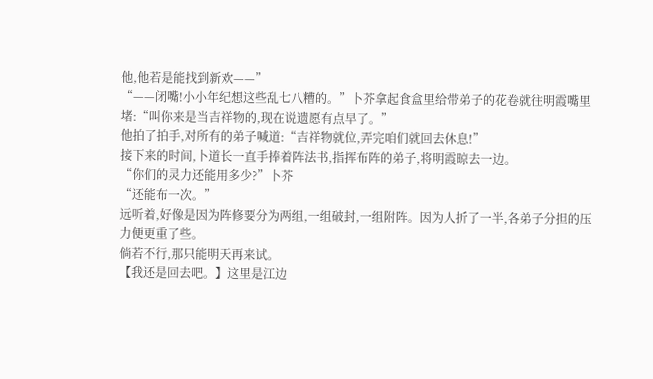他,他若是能找到新欢——”
“——闭嘴!小小年纪想这些乱七八糟的。”卜芥拿起食盒里给带弟子的花卷就往明霞嘴里堵:“叫你来是当吉祥物的,现在说遗愿有点早了。”
他拍了拍手,对所有的弟子喊道:“吉祥物就位,弄完咱们就回去休息!”
接下来的时间,卜道长一直手捧着阵法书,指挥布阵的弟子,将明霞晾去一边。
“你们的灵力还能用多少?”卜芥
“还能布一次。”
远听着,好像是因为阵修要分为两组,一组破封,一组附阵。因为人折了一半,各弟子分担的压力便更重了些。
倘若不行,那只能明天再来试。
【我还是回去吧。】这里是江边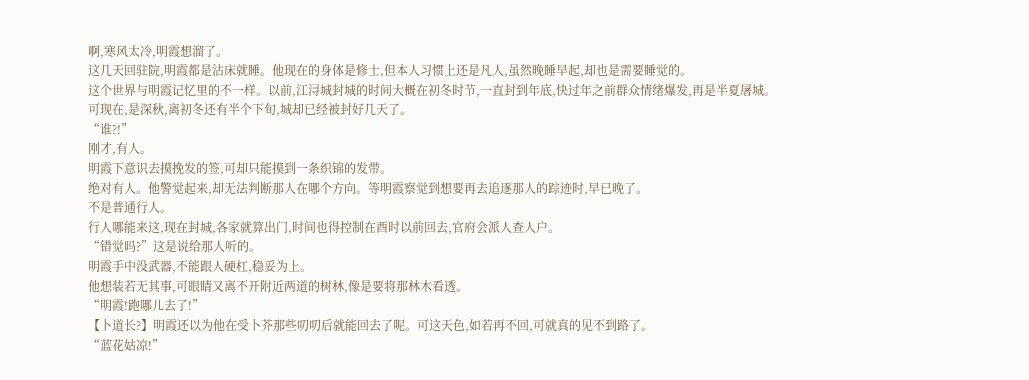啊,寒风太冷,明霞想溜了。
这几天回驻院,明霞都是沾床就睡。他现在的身体是修士,但本人习惯上还是凡人,虽然晚睡早起,却也是需要睡觉的。
这个世界与明霞记忆里的不一样。以前,江浔城封城的时间大概在初冬时节,一直封到年底,快过年之前群众情绪爆发,再是半夏屠城。
可现在,是深秋,离初冬还有半个下旬,城却已经被封好几天了。
“谁?!”
刚才,有人。
明霞下意识去摸挽发的签,可却只能摸到一条织锦的发带。
绝对有人。他警觉起来,却无法判断那人在哪个方向。等明霞察觉到想要再去追逐那人的踪迹时,早已晚了。
不是普通行人。
行人哪能来这,现在封城,各家就算出门,时间也得控制在酉时以前回去,官府会派人查人户。
“错觉吗?”这是说给那人听的。
明霞手中没武器,不能跟人硬杠,稳妥为上。
他想装若无其事,可眼睛又离不开附近两道的树林,像是要将那林木看透。
“明霞!跑哪儿去了!”
【卜道长?】明霞还以为他在受卜芥那些叨叨后就能回去了呢。可这天色,如若再不回,可就真的见不到路了。
“蓝花姑凉!”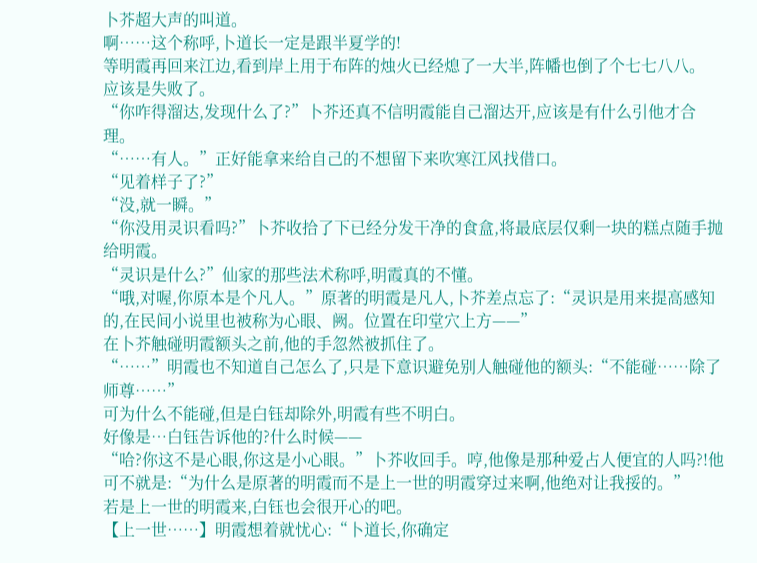卜芥超大声的叫道。
啊……这个称呼,卜道长一定是跟半夏学的!
等明霞再回来江边,看到岸上用于布阵的烛火已经熄了一大半,阵幡也倒了个七七八八。
应该是失败了。
“你咋得溜达,发现什么了?”卜芥还真不信明霞能自己溜达开,应该是有什么引他才合理。
“……有人。”正好能拿来给自己的不想留下来吹寒江风找借口。
“见着样子了?”
“没,就一瞬。”
“你没用灵识看吗?”卜芥收拾了下已经分发干净的食盒,将最底层仅剩一块的糕点随手抛给明霞。
“灵识是什么?”仙家的那些法术称呼,明霞真的不懂。
“哦,对喔,你原本是个凡人。”原著的明霞是凡人,卜芥差点忘了:“灵识是用来提高感知的,在民间小说里也被称为心眼、阙。位置在印堂穴上方——”
在卜芥触碰明霞额头之前,他的手忽然被抓住了。
“……”明霞也不知道自己怎么了,只是下意识避免别人触碰他的额头:“不能碰……除了师尊……”
可为什么不能碰,但是白钰却除外,明霞有些不明白。
好像是…白钰告诉他的?什么时候——
“哈?你这不是心眼,你这是小心眼。”卜芥收回手。哼,他像是那种爱占人便宜的人吗?!他可不就是:“为什么是原著的明霞而不是上一世的明霞穿过来啊,他绝对让我挼的。”
若是上一世的明霞来,白钰也会很开心的吧。
【上一世……】明霞想着就忧心:“卜道长,你确定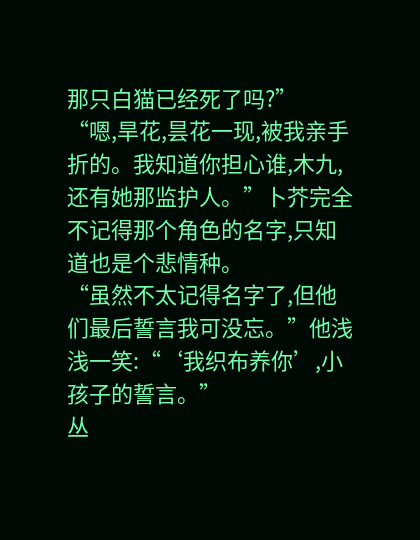那只白猫已经死了吗?”
“嗯,旱花,昙花一现,被我亲手折的。我知道你担心谁,木九,还有她那监护人。”卜芥完全不记得那个角色的名字,只知道也是个悲情种。
“虽然不太记得名字了,但他们最后誓言我可没忘。”他浅浅一笑:“‘我织布养你’,小孩子的誓言。”
丛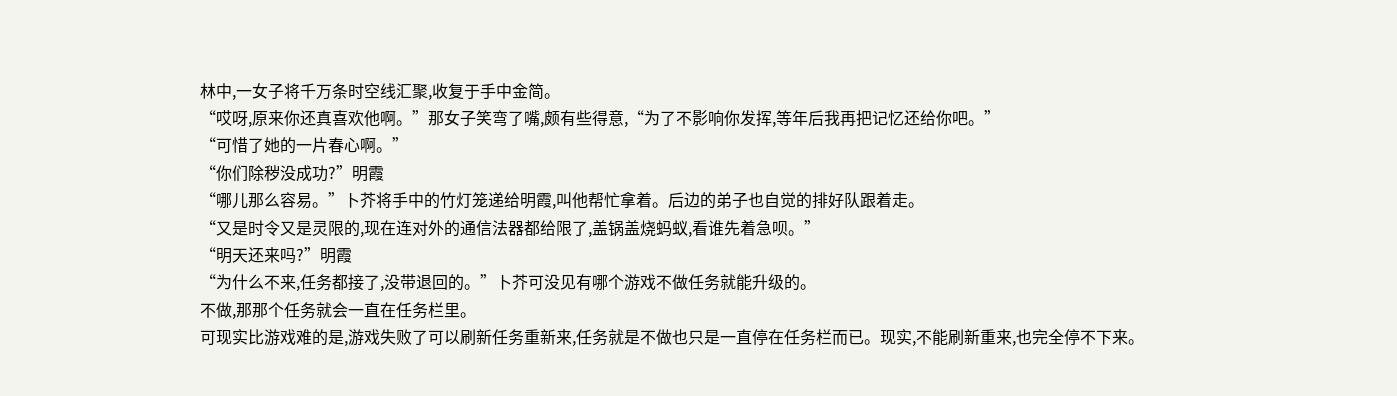林中,一女子将千万条时空线汇聚,收复于手中金简。
“哎呀,原来你还真喜欢他啊。”那女子笑弯了嘴,颇有些得意,“为了不影响你发挥,等年后我再把记忆还给你吧。”
“可惜了她的一片春心啊。”
“你们除秽没成功?”明霞
“哪儿那么容易。”卜芥将手中的竹灯笼递给明霞,叫他帮忙拿着。后边的弟子也自觉的排好队跟着走。
“又是时令又是灵限的,现在连对外的通信法器都给限了,盖锅盖烧蚂蚁,看谁先着急呗。”
“明天还来吗?”明霞
“为什么不来,任务都接了,没带退回的。”卜芥可没见有哪个游戏不做任务就能升级的。
不做,那那个任务就会一直在任务栏里。
可现实比游戏难的是,游戏失败了可以刷新任务重新来,任务就是不做也只是一直停在任务栏而已。现实,不能刷新重来,也完全停不下来。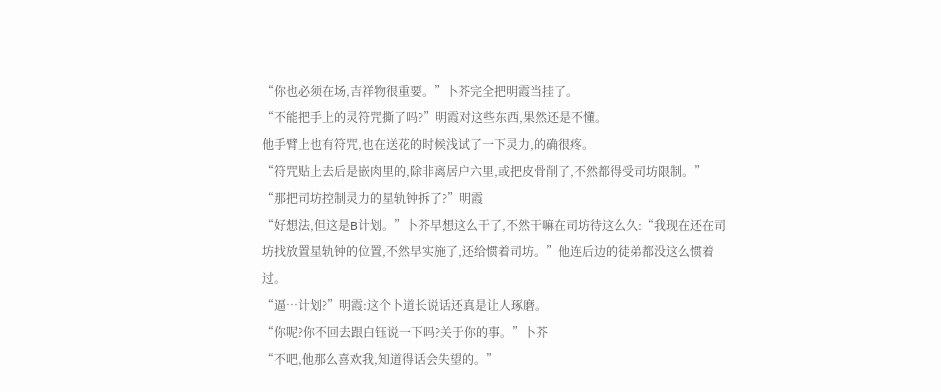“你也必须在场,吉祥物很重要。”卜芥完全把明霞当挂了。
“不能把手上的灵符咒撕了吗?”明霞对这些东西,果然还是不懂。
他手臂上也有符咒,也在送花的时候浅试了一下灵力,的确很疼。
“符咒贴上去后是嵌肉里的,除非离居户六里,或把皮骨削了,不然都得受司坊限制。”
“那把司坊控制灵力的星轨钟拆了?”明霞
“好想法,但这是B计划。”卜芥早想这么干了,不然干嘛在司坊待这么久:“我现在还在司坊找放置星轨钟的位置,不然早实施了,还给惯着司坊。”他连后边的徒弟都没这么惯着过。
“逼…计划?”明霞:这个卜道长说话还真是让人琢磨。
“你呢?你不回去跟白钰说一下吗?关于你的事。”卜芥
“不吧,他那么喜欢我,知道得话会失望的。”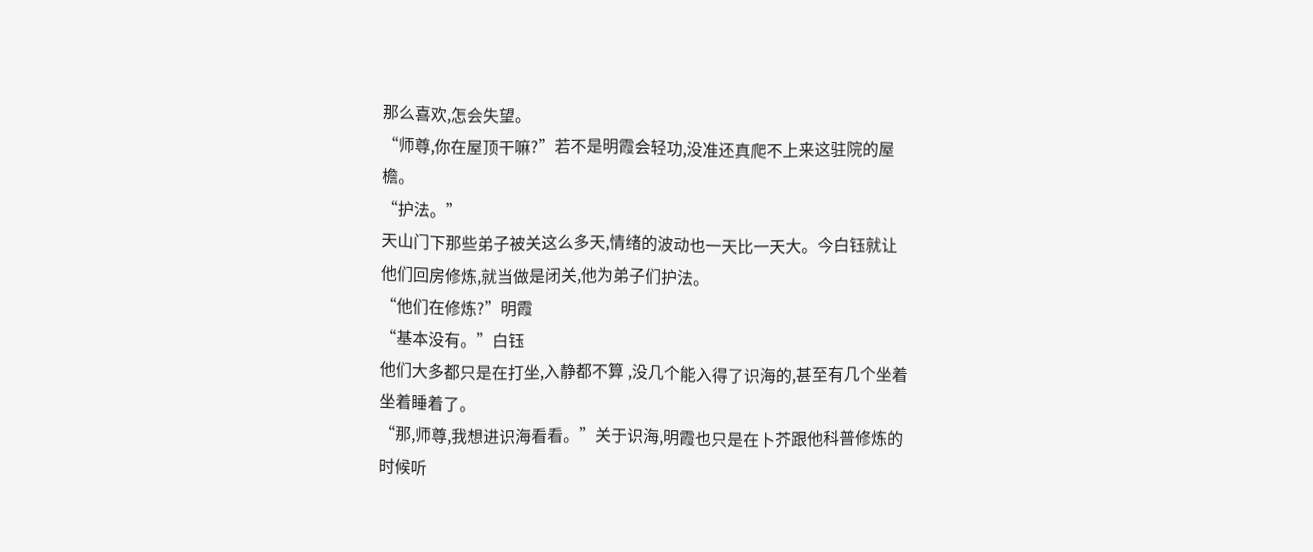那么喜欢,怎会失望。
“师尊,你在屋顶干嘛?”若不是明霞会轻功,没准还真爬不上来这驻院的屋檐。
“护法。”
天山门下那些弟子被关这么多天,情绪的波动也一天比一天大。今白钰就让他们回房修炼,就当做是闭关,他为弟子们护法。
“他们在修炼?”明霞
“基本没有。”白钰
他们大多都只是在打坐,入静都不算 ,没几个能入得了识海的,甚至有几个坐着坐着睡着了。
“那,师尊,我想进识海看看。”关于识海,明霞也只是在卜芥跟他科普修炼的时候听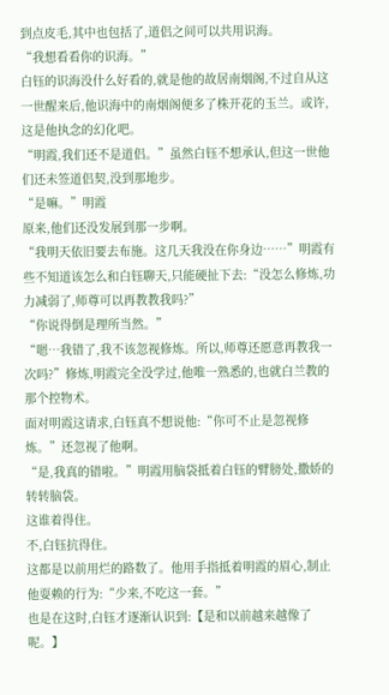到点皮毛,其中也包括了,道侣之间可以共用识海。
“我想看看你的识海。”
白钰的识海没什么好看的,就是他的故居南烟阁,不过自从这一世醒来后,他识海中的南烟阁便多了株开花的玉兰。或许,这是他执念的幻化吧。
“明霞,我们还不是道侣。”虽然白钰不想承认,但这一世他们还未签道侣契,没到那地步。
“是嘛。”明霞
原来,他们还没发展到那一步啊。
“我明天依旧要去布施。这几天我没在你身边……”明霞有些不知道该怎么和白钰聊天,只能硬扯下去:“没怎么修炼,功力减弱了,师尊可以再教教我吗?”
“你说得倒是理所当然。”
“嗯…我错了,我不该忽视修炼。所以,师尊还愿意再教我一次吗?”修炼,明霞完全没学过,他唯一熟悉的,也就白兰教的那个控物术。
面对明霞这请求,白钰真不想说他:“你可不止是忽视修炼。”还忽视了他啊。
“是,我真的错啦。”明霞用脑袋抵着白钰的臂膀处,撒娇的转转脑袋。
这谁着得住。
不,白钰抗得住。
这都是以前用烂的路数了。他用手指抵着明霞的眉心,制止他耍赖的行为:“少来,不吃这一套。”
也是在这时,白钰才逐渐认识到:【是和以前越来越像了呢。】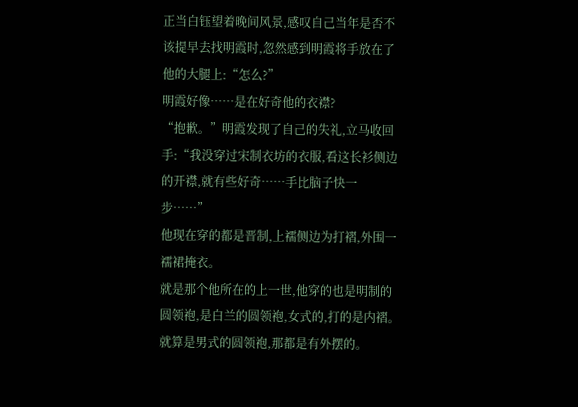正当白钰望着晚间风景,感叹自己当年是否不该提早去找明霞时,忽然感到明霞将手放在了他的大腿上:“怎么?”
明霞好像……是在好奇他的衣襟?
“抱歉。”明霞发现了自己的失礼,立马收回手:“我没穿过宋制衣坊的衣服,看这长衫侧边的开襟,就有些好奇……手比脑子快一步……”
他现在穿的都是晋制,上襦侧边为打褶,外围一襦裙掩衣。
就是那个他所在的上一世,他穿的也是明制的圆领袍,是白兰的圆领袍,女式的,打的是内褶。就算是男式的圆领袍,那都是有外摆的。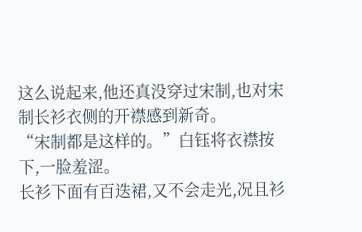这么说起来,他还真没穿过宋制,也对宋制长衫衣侧的开襟感到新奇。
“宋制都是这样的。”白钰将衣襟按下,一脸羞涩。
长衫下面有百迭裙,又不会走光,况且衫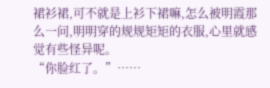裙衫裙,可不就是上衫下裙嘛,怎么被明霞那么一问,明明穿的规规矩矩的衣服,心里就感觉有些怪异呢。
“你脸红了。”……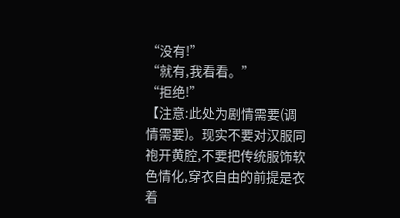“没有!”
“就有,我看看。”
“拒绝!”
【注意:此处为剧情需要(调情需要)。现实不要对汉服同袍开黄腔,不要把传统服饰软色情化,穿衣自由的前提是衣着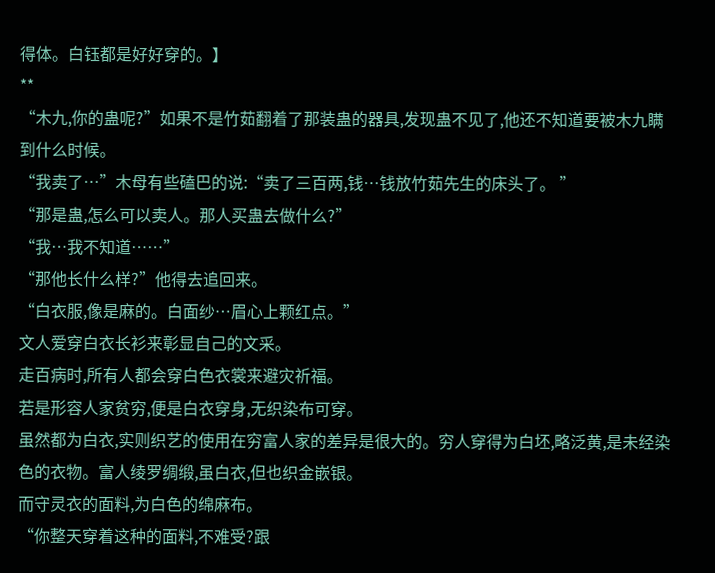得体。白钰都是好好穿的。】
**
“木九,你的蛊呢?”如果不是竹茹翻着了那装蛊的器具,发现蛊不见了,他还不知道要被木九瞒到什么时候。
“我卖了…”木母有些磕巴的说:“卖了三百两,钱…钱放竹茹先生的床头了。 ”
“那是蛊,怎么可以卖人。那人买蛊去做什么?”
“我…我不知道……”
“那他长什么样?”他得去追回来。
“白衣服,像是麻的。白面纱…眉心上颗红点。”
文人爱穿白衣长衫来彰显自己的文采。
走百病时,所有人都会穿白色衣裳来避灾祈福。
若是形容人家贫穷,便是白衣穿身,无织染布可穿。
虽然都为白衣,实则织艺的使用在穷富人家的差异是很大的。穷人穿得为白坯,略泛黄,是未经染色的衣物。富人绫罗绸缎,虽白衣,但也织金嵌银。
而守灵衣的面料,为白色的绵麻布。
“你整天穿着这种的面料,不难受?跟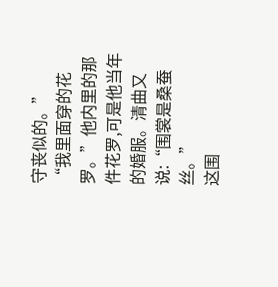守丧似的。”
“我里面穿的花罗。”他内里的那件花罗,可是他当年的婚服。清曲又说:“围裳是桑蚕丝。”
这围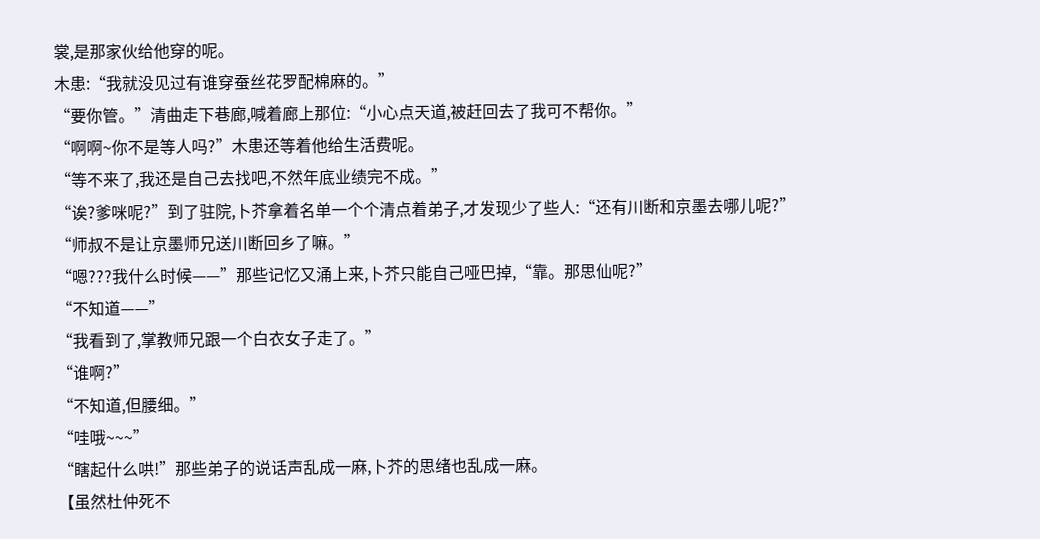裳,是那家伙给他穿的呢。
木患:“我就没见过有谁穿蚕丝花罗配棉麻的。”
“要你管。”清曲走下巷廊,喊着廊上那位:“小心点天道,被赶回去了我可不帮你。”
“啊啊~你不是等人吗?”木患还等着他给生活费呢。
“等不来了,我还是自己去找吧,不然年底业绩完不成。”
“诶?爹咪呢?”到了驻院,卜芥拿着名单一个个清点着弟子,才发现少了些人:“还有川断和京墨去哪儿呢?”
“师叔不是让京墨师兄送川断回乡了嘛。”
“嗯???我什么时候——”那些记忆又涌上来,卜芥只能自己哑巴掉,“靠。那思仙呢?”
“不知道——”
“我看到了,掌教师兄跟一个白衣女子走了。”
“谁啊?”
“不知道,但腰细。”
“哇哦~~~”
“瞎起什么哄!”那些弟子的说话声乱成一麻,卜芥的思绪也乱成一麻。
【虽然杜仲死不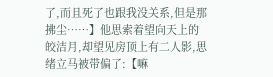了,而且死了也跟我没关系,但是那拂尘……】他思索着望向天上的皎洁月,却望见房顶上有二人影,思绪立马被带偏了:【嘛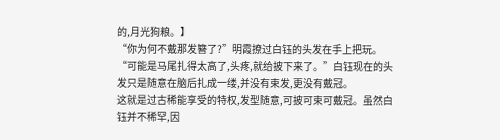的,月光狗粮。】
“你为何不戴那发簪了?”明霞撩过白钰的头发在手上把玩。
“可能是马尾扎得太高了,头疼,就给披下来了。”白钰现在的头发只是随意在脑后扎成一缕,并没有束发,更没有戴冠。
这就是过古稀能享受的特权,发型随意,可披可束可戴冠。虽然白钰并不稀罕,因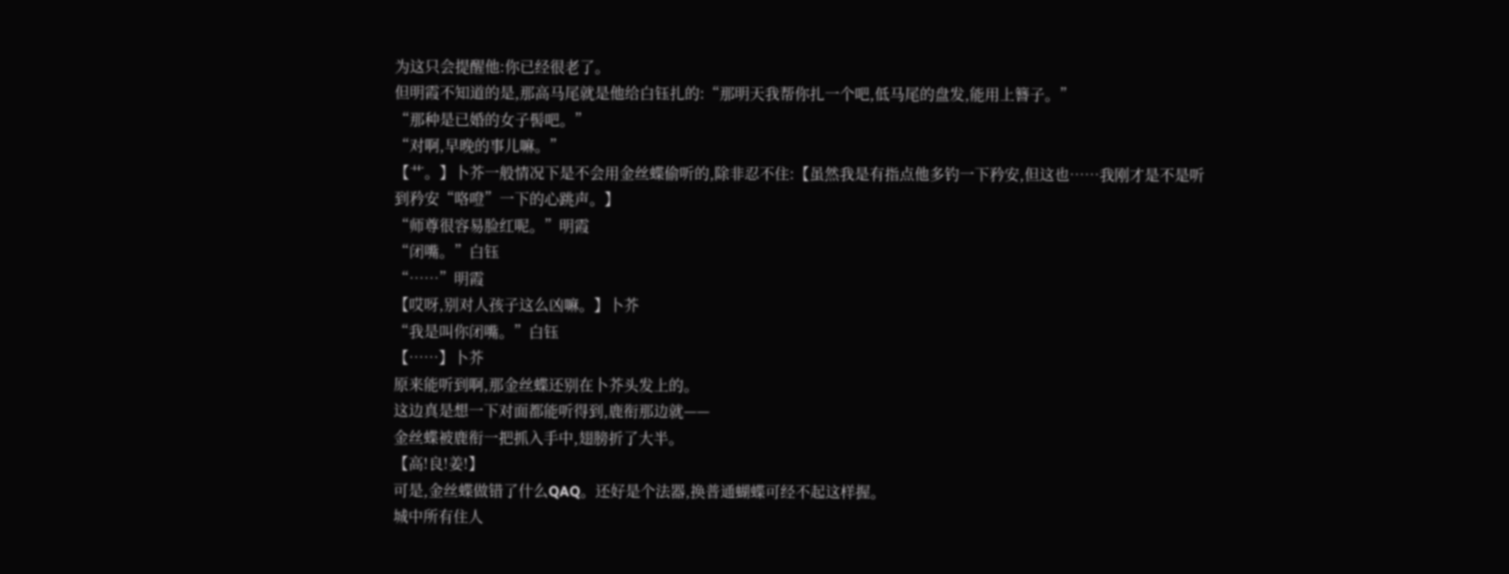为这只会提醒他:你已经很老了。
但明霞不知道的是,那高马尾就是他给白钰扎的:“那明天我帮你扎一个吧,低马尾的盘发,能用上簪子。”
“那种是已婚的女子髻吧。”
“对啊,早晚的事儿嘛。”
【艹。】卜芥一般情况下是不会用金丝蝶偷听的,除非忍不住:【虽然我是有指点他多钓一下矜安,但这也……我刚才是不是听到矜安“咯噔”一下的心跳声。】
“师尊很容易脸红呢。”明霞
“闭嘴。”白钰
“……”明霞
【哎呀,别对人孩子这么凶嘛。】卜芥
“我是叫你闭嘴。”白钰
【……】卜芥
原来能听到啊,那金丝蝶还别在卜芥头发上的。
这边真是想一下对面都能听得到,鹿衔那边就——
金丝蝶被鹿衔一把抓入手中,翅膀折了大半。
【高!良!姜!】
可是,金丝蝶做错了什么QAQ。还好是个法器,换普通蝴蝶可经不起这样握。
城中所有住人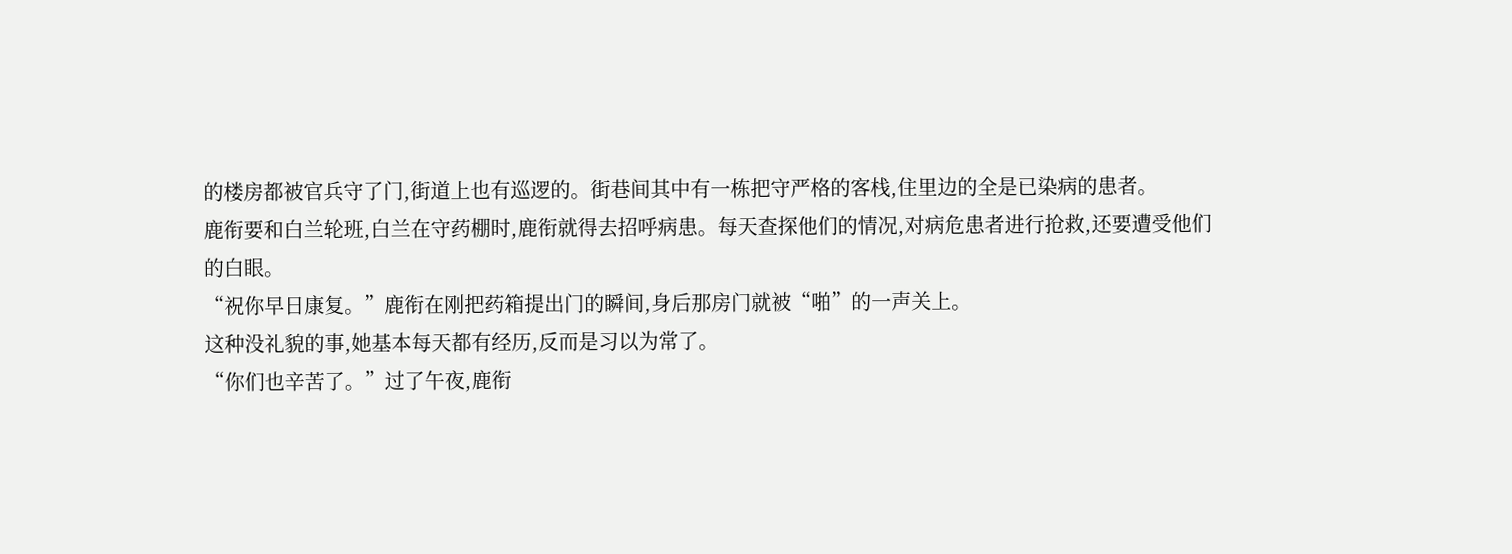的楼房都被官兵守了门,街道上也有巡逻的。街巷间其中有一栋把守严格的客栈,住里边的全是已染病的患者。
鹿衔要和白兰轮班,白兰在守药棚时,鹿衔就得去招呼病患。每天查探他们的情况,对病危患者进行抢救,还要遭受他们的白眼。
“祝你早日康复。”鹿衔在刚把药箱提出门的瞬间,身后那房门就被“啪”的一声关上。
这种没礼貌的事,她基本每天都有经历,反而是习以为常了。
“你们也辛苦了。”过了午夜,鹿衔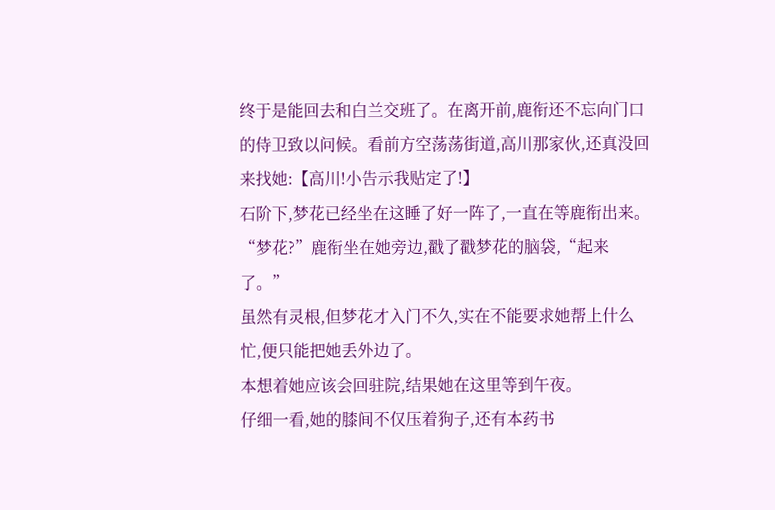终于是能回去和白兰交班了。在离开前,鹿衔还不忘向门口的侍卫致以问候。看前方空荡荡街道,高川那家伙,还真没回来找她:【高川!小告示我贴定了!】
石阶下,梦花已经坐在这睡了好一阵了,一直在等鹿衔出来。
“梦花?”鹿衔坐在她旁边,戳了戳梦花的脑袋,“起来了。”
虽然有灵根,但梦花才入门不久,实在不能要求她帮上什么忙,便只能把她丢外边了。
本想着她应该会回驻院,结果她在这里等到午夜。
仔细一看,她的膝间不仅压着狗子,还有本药书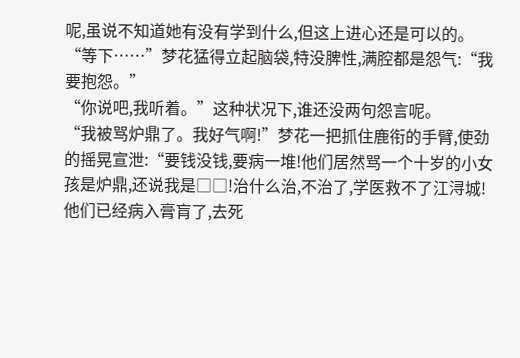呢,虽说不知道她有没有学到什么,但这上进心还是可以的。
“等下……”梦花猛得立起脑袋,特没脾性,满腔都是怨气:“我要抱怨。”
“你说吧,我听着。”这种状况下,谁还没两句怨言呢。
“我被骂炉鼎了。我好气啊!”梦花一把抓住鹿衔的手臂,使劲的摇晃宣泄:“要钱没钱,要病一堆!他们居然骂一个十岁的小女孩是炉鼎,还说我是□□!治什么治,不治了,学医救不了江浔城!他们已经病入膏肓了,去死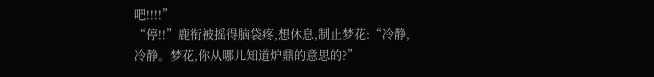吧!!!!”
“停!!”鹿衔被摇得脑袋疼,想休息,制止梦花:“冷静,冷静。梦花,你从哪儿知道炉鼎的意思的?”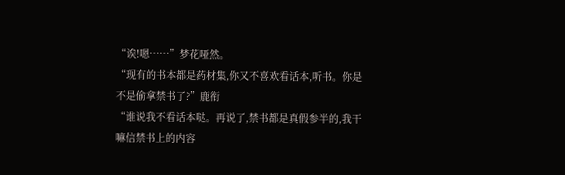“诶!嗯……”梦花哑然。
“现有的书本都是药材集,你又不喜欢看话本,听书。你是不是偷拿禁书了?”鹿衔
“谁说我不看话本哒。再说了,禁书都是真假参半的,我干嘛信禁书上的内容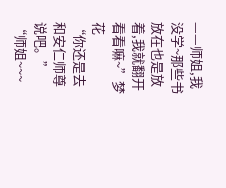——师姐,我没学~那些书放在也是放着,我就翻开看看嘛~”梦花
“你还是去和安仁师尊说吧。”
“师姐~~~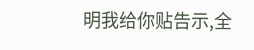明我给你贴告示,全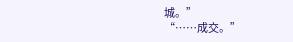城。”
“……成交。”